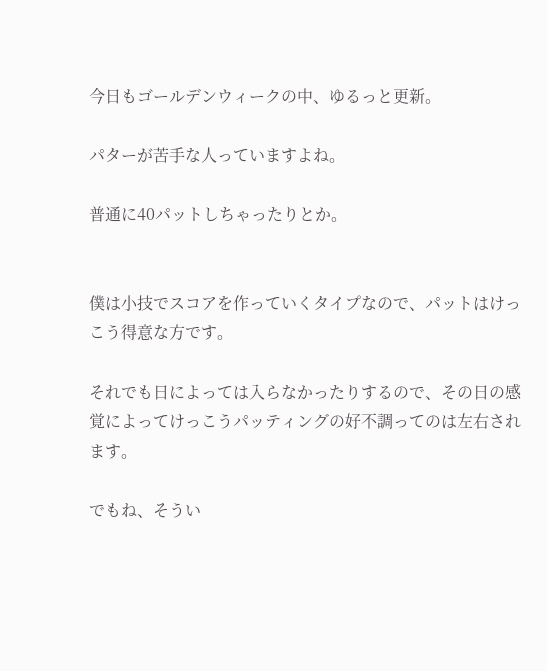今日もゴールデンウィークの中、ゆるっと更新。

パターが苦手な人っていますよね。

普通に40パットしちゃったりとか。


僕は小技でスコアを作っていくタイプなので、パットはけっこう得意な方です。

それでも日によっては入らなかったりするので、その日の感覚によってけっこうパッティングの好不調ってのは左右されます。

でもね、そうい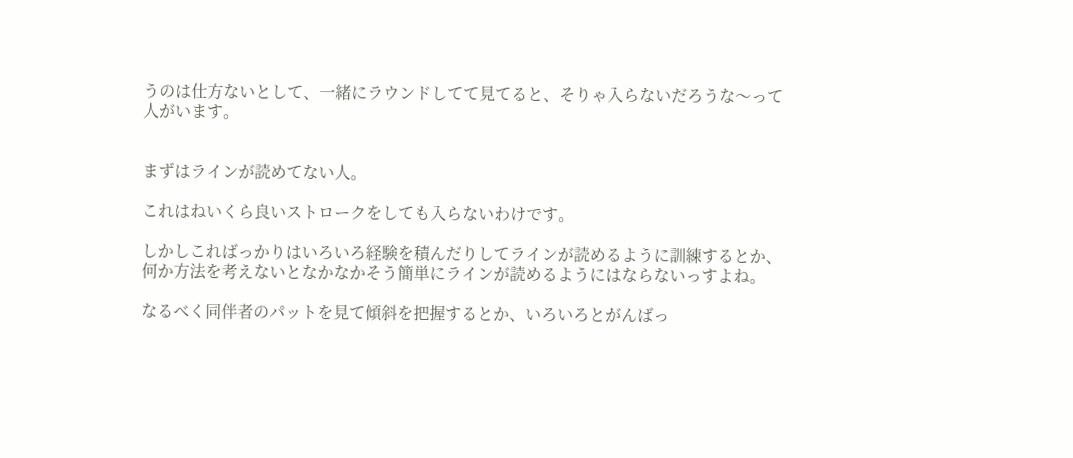うのは仕方ないとして、一緒にラウンドしてて見てると、そりゃ入らないだろうな〜って人がいます。


まずはラインが読めてない人。

これはねいくら良いストロークをしても入らないわけです。

しかしこればっかりはいろいろ経験を積んだりしてラインが読めるように訓練するとか、何か方法を考えないとなかなかそう簡単にラインが読めるようにはならないっすよね。

なるべく同伴者のパットを見て傾斜を把握するとか、いろいろとがんばっ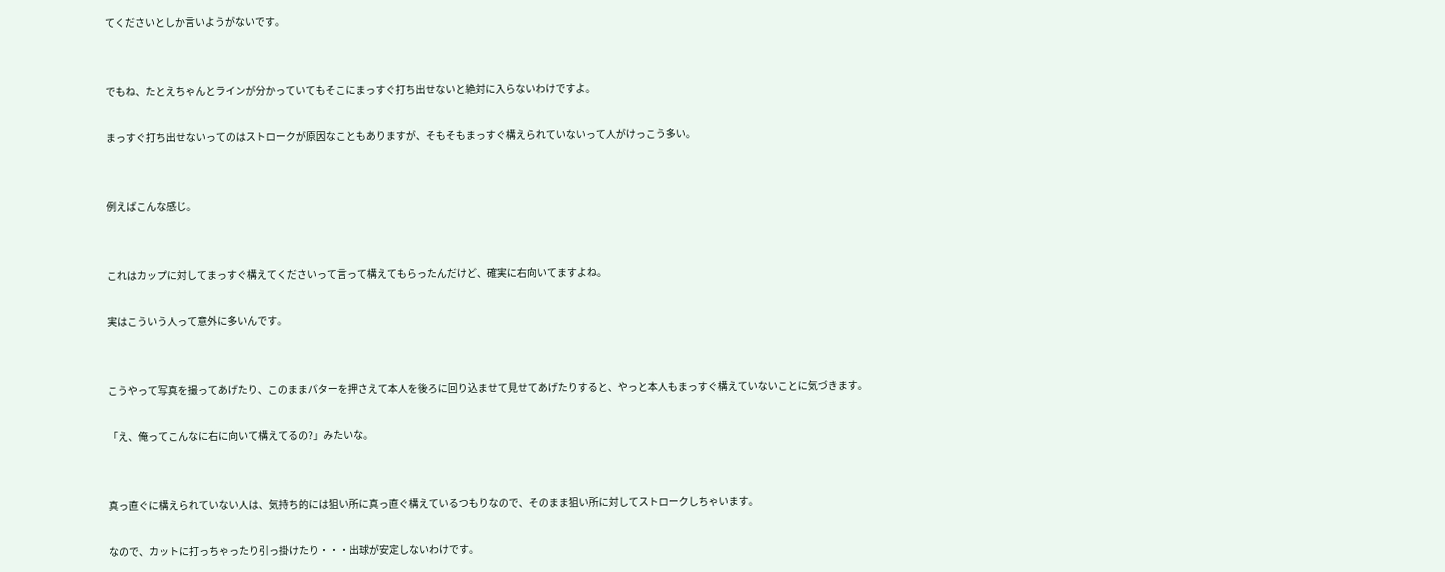てくださいとしか言いようがないです。


でもね、たとえちゃんとラインが分かっていてもそこにまっすぐ打ち出せないと絶対に入らないわけですよ。

まっすぐ打ち出せないってのはストロークが原因なこともありますが、そもそもまっすぐ構えられていないって人がけっこう多い。


例えばこんな感じ。


これはカップに対してまっすぐ構えてくださいって言って構えてもらったんだけど、確実に右向いてますよね。

実はこういう人って意外に多いんです。


こうやって写真を撮ってあげたり、このままパターを押さえて本人を後ろに回り込ませて見せてあげたりすると、やっと本人もまっすぐ構えていないことに気づきます。

「え、俺ってこんなに右に向いて構えてるの?」みたいな。


真っ直ぐに構えられていない人は、気持ち的には狙い所に真っ直ぐ構えているつもりなので、そのまま狙い所に対してストロークしちゃいます。

なので、カットに打っちゃったり引っ掛けたり・・・出球が安定しないわけです。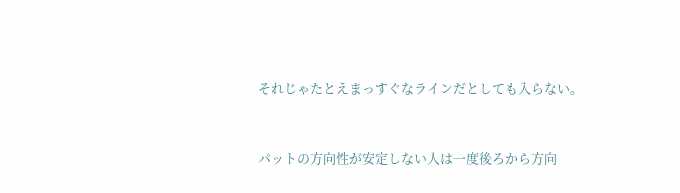それじゃたとえまっすぐなラインだとしても入らない。


パットの方向性が安定しない人は一度後ろから方向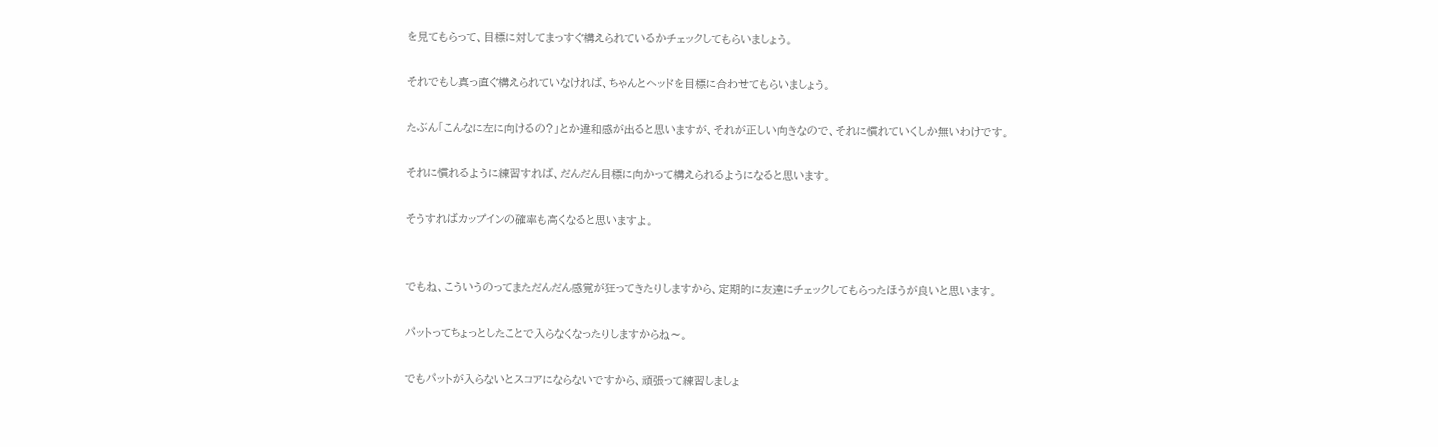を見てもらって、目標に対してまっすぐ構えられているかチェックしてもらいましょう。

それでもし真っ直ぐ構えられていなければ、ちゃんとヘッドを目標に合わせてもらいましょう。

たぶん「こんなに左に向けるの?」とか違和感が出ると思いますが、それが正しい向きなので、それに慣れていくしか無いわけです。

それに慣れるように練習すれば、だんだん目標に向かって構えられるようになると思います。

そうすればカップインの確率も高くなると思いますよ。


でもね、こういうのってまただんだん感覚が狂ってきたりしますから、定期的に友達にチェックしてもらったほうが良いと思います。

パットってちょっとしたことで入らなくなったりしますからね〜。

でもパットが入らないとスコアにならないですから、頑張って練習しましょ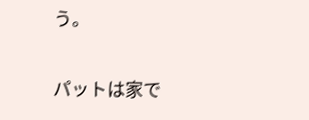う。

パットは家で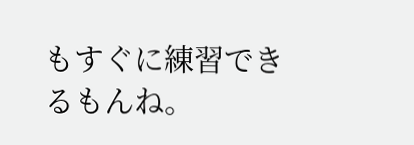もすぐに練習できるもんね。